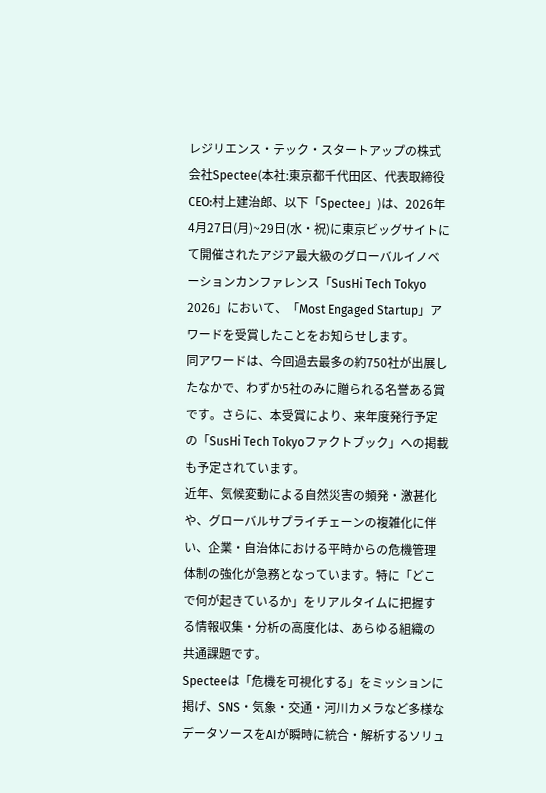レジリエンス・テック・スタートアップの株式会社Spectee(本社:東京都千代田区、代表取締役CEO:村上建治郎、以下「Spectee」)は、2026年4月27日(月)~29日(水・祝)に東京ビッグサイトにて開催されたアジア最大級のグローバルイノベーションカンファレンス「SusHi Tech Tokyo 2026」において、「Most Engaged Startup」アワードを受賞したことをお知らせします。
同アワードは、今回過去最多の約750社が出展したなかで、わずか5社のみに贈られる名誉ある賞です。さらに、本受賞により、来年度発行予定の「SusHi Tech Tokyoファクトブック」への掲載も予定されています。
近年、気候変動による自然災害の頻発・激甚化や、グローバルサプライチェーンの複雑化に伴い、企業・自治体における平時からの危機管理体制の強化が急務となっています。特に「どこで何が起きているか」をリアルタイムに把握する情報収集・分析の高度化は、あらゆる組織の共通課題です。
Specteeは「危機を可視化する」をミッションに掲げ、SNS・気象・交通・河川カメラなど多様なデータソースをAIが瞬時に統合・解析するソリュ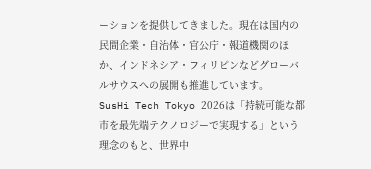ーションを提供してきました。現在は国内の民間企業・自治体・官公庁・報道機関のほか、インドネシア・フィリピンなどグローバルサウスへの展開も推進しています。
SusHi Tech Tokyo 2026は「持続可能な都市を最先端テクノロジーで実現する」という理念のもと、世界中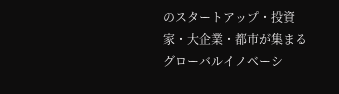のスタートアップ・投資家・大企業・都市が集まるグローバルイノベーシ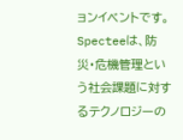ョンイベントです。Specteeは、防災・危機管理という社会課題に対するテクノロジーの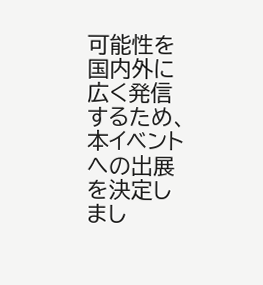可能性を国内外に広く発信するため、本イベントへの出展を決定しまし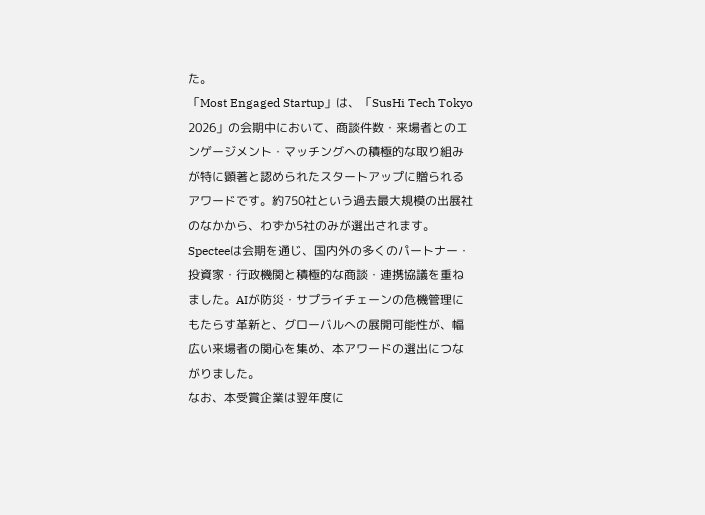た。
「Most Engaged Startup」は、「SusHi Tech Tokyo 2026」の会期中において、商談件数・来場者とのエンゲージメント・マッチングへの積極的な取り組みが特に顕著と認められたスタートアップに贈られるアワードです。約750社という過去最大規模の出展社のなかから、わずか5社のみが選出されます。
Specteeは会期を通じ、国内外の多くのパートナー・投資家・行政機関と積極的な商談・連携協議を重ねました。AIが防災・サプライチェーンの危機管理にもたらす革新と、グローバルへの展開可能性が、幅広い来場者の関心を集め、本アワードの選出につながりました。
なお、本受賞企業は翌年度に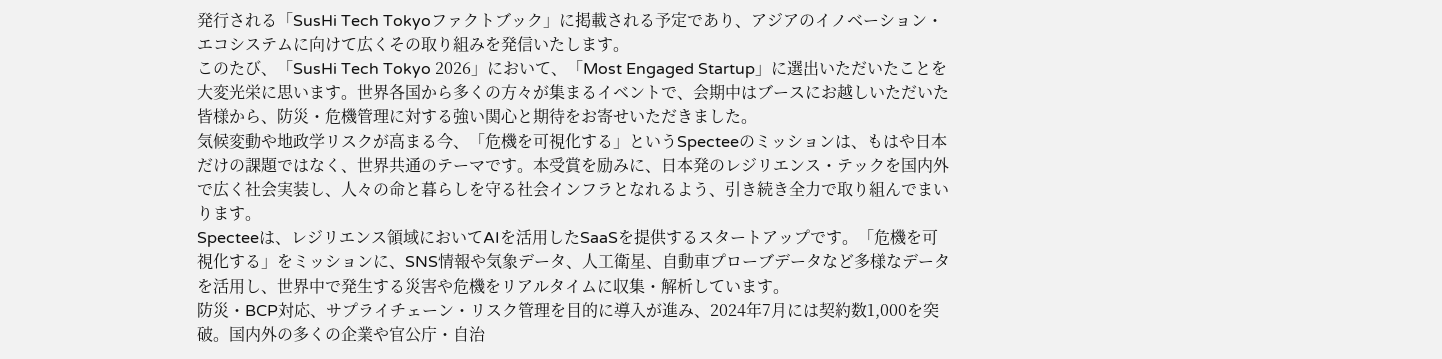発行される「SusHi Tech Tokyoファクトブック」に掲載される予定であり、アジアのイノベーション・エコシステムに向けて広くその取り組みを発信いたします。
このたび、「SusHi Tech Tokyo 2026」において、「Most Engaged Startup」に選出いただいたことを大変光栄に思います。世界各国から多くの方々が集まるイベントで、会期中はブースにお越しいただいた皆様から、防災・危機管理に対する強い関心と期待をお寄せいただきました。
気候変動や地政学リスクが高まる今、「危機を可視化する」というSpecteeのミッションは、もはや日本だけの課題ではなく、世界共通のテーマです。本受賞を励みに、日本発のレジリエンス・テックを国内外で広く社会実装し、人々の命と暮らしを守る社会インフラとなれるよう、引き続き全力で取り組んでまいります。
Specteeは、レジリエンス領域においてAIを活用したSaaSを提供するスタートアップです。「危機を可視化する」をミッションに、SNS情報や気象データ、人工衛星、自動車プローブデータなど多様なデータを活用し、世界中で発生する災害や危機をリアルタイムに収集・解析しています。
防災・BCP対応、サプライチェーン・リスク管理を目的に導入が進み、2024年7月には契約数1,000を突破。国内外の多くの企業や官公庁・自治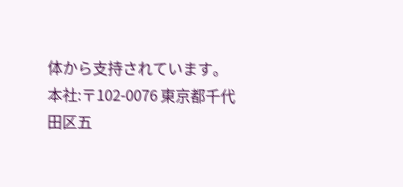体から支持されています。
本社:〒102-0076 東京都千代田区五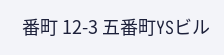番町 12-3 五番町YSビル